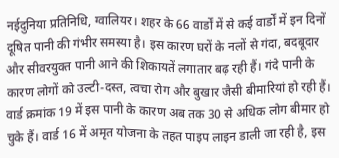नईदुनिया प्रतिनिधि, ग्वालियर। शहर के 66 वार्डों में से कई वार्डों में इन दिनों दूषित पानी की गंभीर समस्या है। इस कारण घरों के नलों से गंदा, बदबूदार और सीवरयुक्त पानी आने की शिकायतें लगातार बढ़ रही हैं। गंदे पानी के कारण लोगों को उल्टी-दस्त, त्वचा रोग और बुखार जैसी बीमारियां हो रही हैं।
वार्ड क्रमांक 19 में इस पानी के कारण अब तक 30 से अधिक लोग बीमार हो चुके हैं। वार्ड 16 में अमृत योजना के तहत पाइप लाइन डाली जा रही है, इस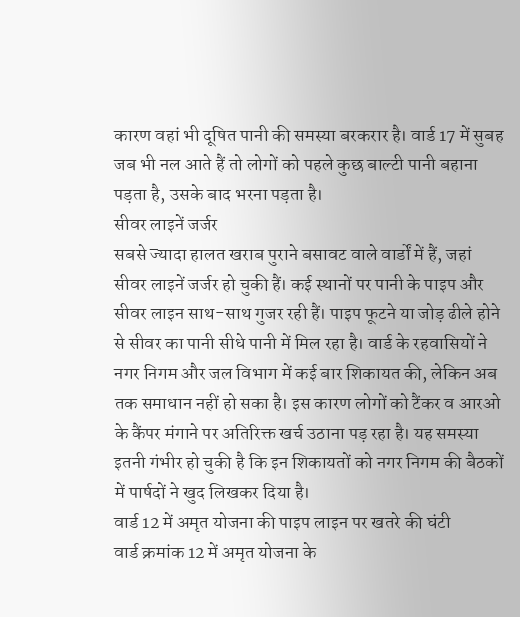कारण वहां भी दूषित पानी की समस्या बरकरार है। वार्ड 17 में सुबह जब भी नल आते हैं तो लोगों को पहले कुछ बाल्टी पानी बहाना पड़ता है, उसके बाद भरना पड़ता है।
सीवर लाइनें जर्जर
सबसे ज्यादा हालत खराब पुराने बसावट वाले वार्डों में हैं, जहां सीवर लाइनें जर्जर हो चुकी हैं। कई स्थानों पर पानी के पाइप और सीवर लाइन साथ-साथ गुजर रही हैं। पाइप फूटने या जोड़ ढीले होने से सीवर का पानी सीधे पानी में मिल रहा है। वार्ड के रहवासियों ने नगर निगम और जल विभाग में कई बार शिकायत की, लेकिन अब तक समाधान नहीं हो सका है। इस कारण लोगों को टैंकर व आरओ के कैंपर मंगाने पर अतिरिक्त खर्च उठाना पड़ रहा है। यह समस्या इतनी गंभीर हो चुकी है कि इन शिकायतों को नगर निगम की बैठकों में पार्षदों ने खुद लिखकर दिया है।
वार्ड 12 में अमृत योजना की पाइप लाइन पर खतरे की घंटी
वार्ड क्रमांक 12 में अमृत योजना के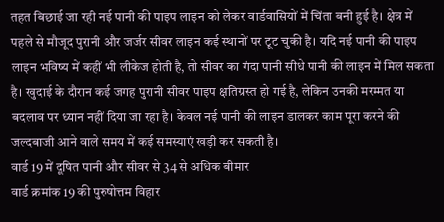तहत बिछाई जा रही नई पानी की पाइप लाइन को लेकर वार्डवासियों में चिंता बनी हुई है। क्षेत्र में पहले से मौजूद पुरानी और जर्जर सीवर लाइन कई स्थानों पर टूट चुकी है। यदि नई पानी की पाइप लाइन भविष्य में कहीं भी लीकेज होती है, तो सीवर का गंदा पानी सीधे पानी की लाइन में मिल सकता है। खुदाई के दौरान कई जगह पुरानी सीवर पाइप क्षतिग्रस्त हो गई है, लेकिन उनकी मरम्मत या बदलाव पर ध्यान नहीं दिया जा रहा है। केवल नई पानी की लाइन डालकर काम पूरा करने की जल्दबाजी आने वाले समय में कई समस्याएं खड़ी कर सकती है।
वार्ड 19 में दूषित पानी और सीवर से 34 से अधिक बीमार
वार्ड क्रमांक 19 की पुरुषोत्तम विहार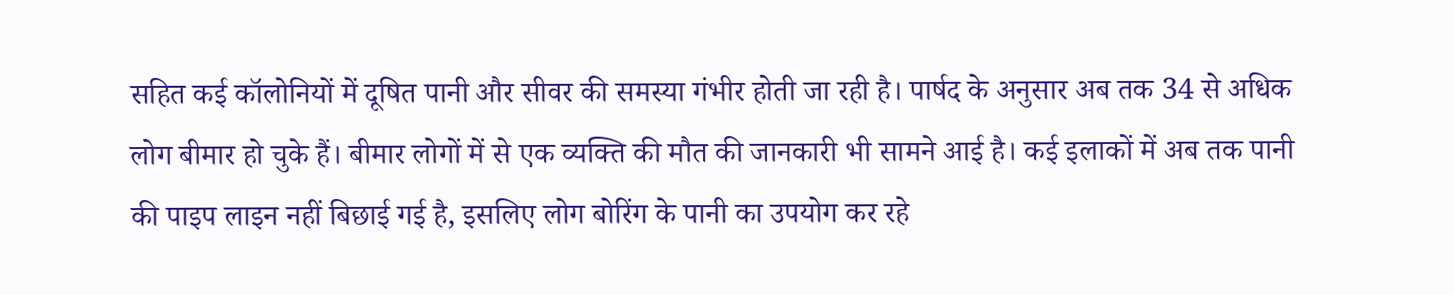सहित कई कॉलोनियों में दूषित पानी और सीवर की समस्या गंभीर होती जा रही है। पार्षद के अनुसार अब तक 34 से अधिक लोग बीमार हो चुके हैं। बीमार लोगों में से एक व्यक्ति की मौत की जानकारी भी सामने आई है। कई इलाकों में अब तक पानी की पाइप लाइन नहीं बिछाई गई है, इसलिए लोग बोरिंग के पानी का उपयोग कर रहे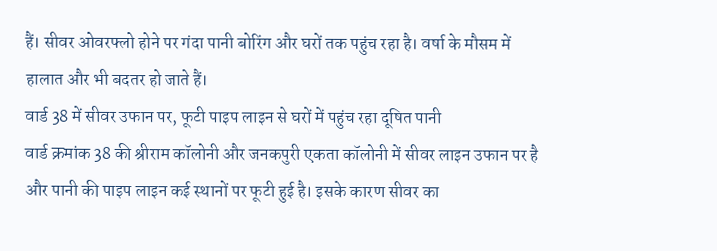हैं। सीवर ओवरफ्लो होने पर गंदा पानी बोरिंग और घरों तक पहुंच रहा है। वर्षा के मौसम में हालात और भी बदतर हो जाते हैं।
वार्ड 38 में सीवर उफान पर, फूटी पाइप लाइन से घरों में पहुंच रहा दूषित पानी
वार्ड क्रमांक 38 की श्रीराम कॉलोनी और जनकपुरी एकता कॉलोनी में सीवर लाइन उफान पर है और पानी की पाइप लाइन कई स्थानों पर फूटी हुई है। इसके कारण सीवर का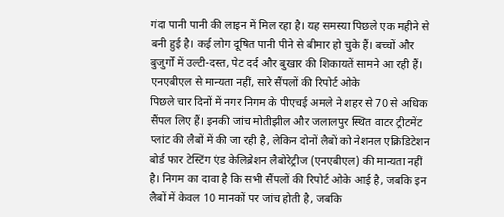गंदा पानी पानी की लाइन में मिल रहा है। यह समस्या पिछले एक महीने से बनी हुई है। कई लोग दूषित पानी पीने से बीमार हो चुके हैं। बच्चों और बुजुर्गों में उल्टी-दस्त, पेट दर्द और बुखार की शिकायतें सामने आ रही हैं।
एनएबीएल से मान्यता नहीं, सारे सैंपलों की रिपोर्ट ओके
पिछले चार दिनों में नगर निगम के पीएचई अमले ने शहर से 70 से अधिक सैंपल लिए हैं। इनकी जांच मोतीझील और जलालपुर स्थित वाटर ट्रीटमेंट प्लांट की लैबों में की जा रही है, लेकिन दोनों लैबों को नेशनल एक्रिडिटेशन बोर्ड फार टेस्टिंग एंड केलिब्रेशन लैबोरेट्रीज (एनएबीएल) की मान्यता नहीं है। निगम का दावा है कि सभी सैंपलों की रिपोर्ट ओके आई है, जबकि इन लैबों में केवल 10 मानकों पर जांच होती है, जबकि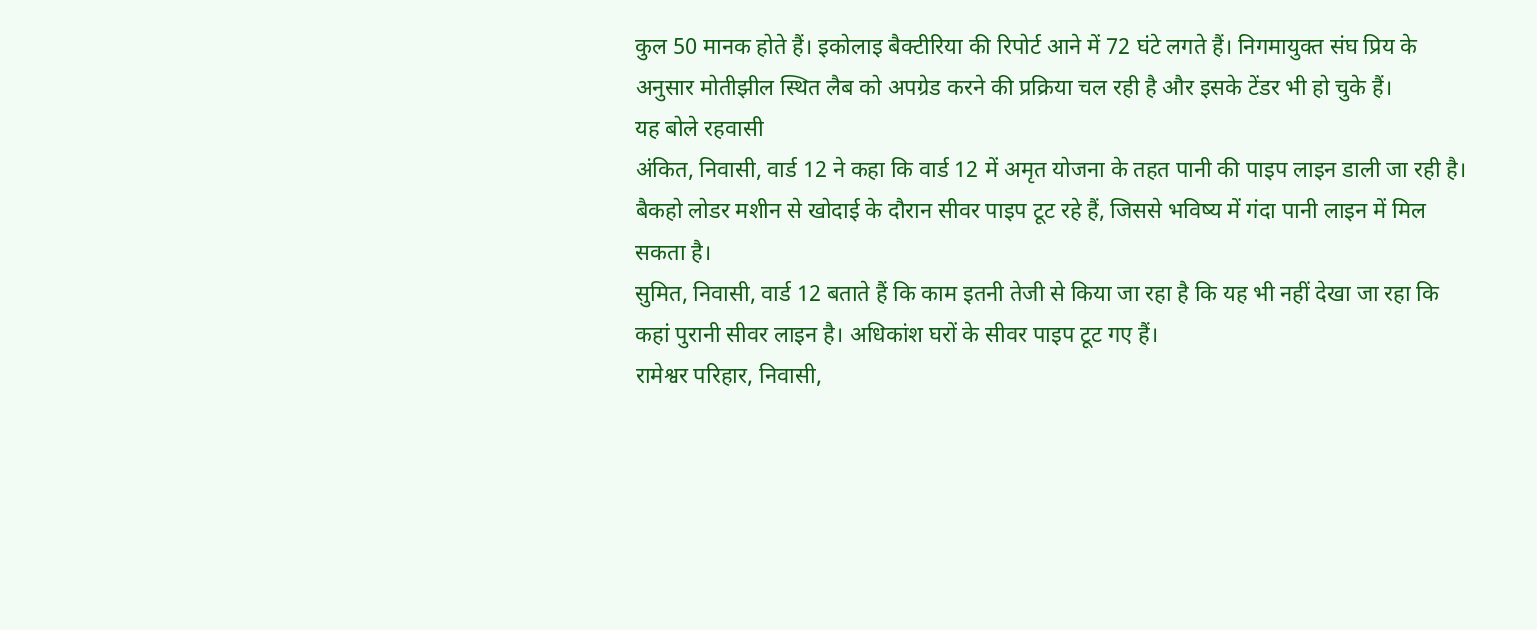कुल 50 मानक होते हैं। इकोलाइ बैक्टीरिया की रिपोर्ट आने में 72 घंटे लगते हैं। निगमायुक्त संघ प्रिय के अनुसार मोतीझील स्थित लैब को अपग्रेड करने की प्रक्रिया चल रही है और इसके टेंडर भी हो चुके हैं।
यह बोले रहवासी
अंकित, निवासी, वार्ड 12 ने कहा कि वार्ड 12 में अमृत योजना के तहत पानी की पाइप लाइन डाली जा रही है। बैकहो लोडर मशीन से खोदाई के दौरान सीवर पाइप टूट रहे हैं, जिससे भविष्य में गंदा पानी लाइन में मिल सकता है।
सुमित, निवासी, वार्ड 12 बताते हैं कि काम इतनी तेजी से किया जा रहा है कि यह भी नहीं देखा जा रहा कि कहां पुरानी सीवर लाइन है। अधिकांश घरों के सीवर पाइप टूट गए हैं।
रामेश्वर परिहार, निवासी,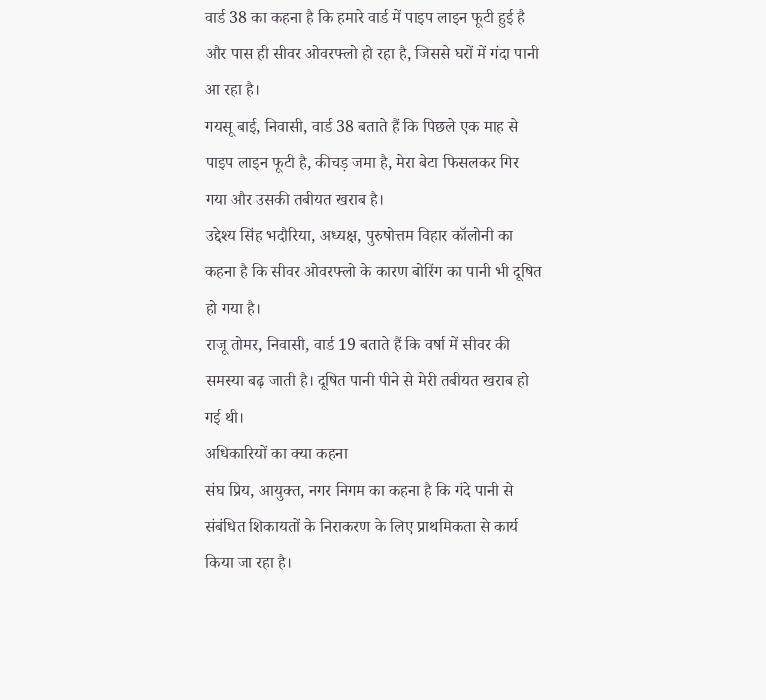वार्ड 38 का कहना है कि हमारे वार्ड में पाइप लाइन फूटी हुई है और पास ही सीवर ओवरफ्लो हो रहा है, जिससे घरों में गंदा पानी आ रहा है।
गयसू बाई, निवासी, वार्ड 38 बताते हैं कि पिछले एक माह से पाइप लाइन फूटी है, कीचड़ जमा है, मेरा बेटा फिसलकर गिर गया और उसकी तबीयत खराब है।
उद्देश्य सिंह भदौरिया, अध्यक्ष, पुरुषोत्तम विहार कॉलोनी का कहना है कि सीवर ओवरफ्लो के कारण बोरिंग का पानी भी दूषित हो गया है।
राजू तोमर, निवासी, वार्ड 19 बताते हैं कि वर्षा में सीवर की समस्या बढ़ जाती है। दूषित पानी पीने से मेरी तबीयत खराब हो गई थी।
अधिकारियों का क्या कहना
संघ प्रिय, आयुक्त, नगर निगम का कहना है कि गंदे पानी से संबंधित शिकायतों के निराकरण के लिए प्राथमिकता से कार्य किया जा रहा है।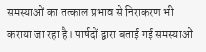समस्याओं का तत्काल प्रभाव से निराकरण भी कराया जा रहा है। पार्षदों द्वारा बताई गई समस्याओं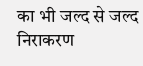का भी जल्द से जल्द निराकरण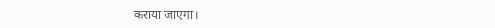कराया जाएगा।